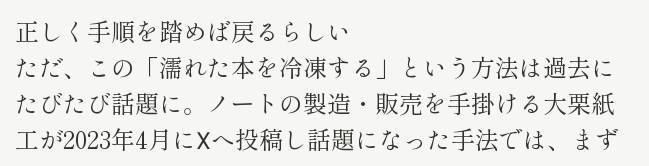正しく手順を踏めば戻るらしい
ただ、この「濡れた本を冷凍する」という方法は過去にたびたび話題に。ノートの製造・販売を手掛ける大栗紙工が2023年4月にXへ投稿し話題になった手法では、まず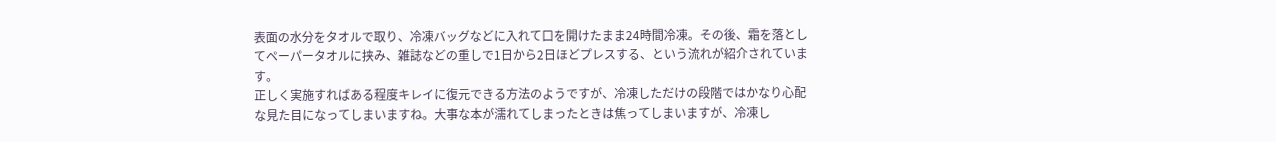表面の水分をタオルで取り、冷凍バッグなどに入れて口を開けたまま24時間冷凍。その後、霜を落としてペーパータオルに挟み、雑誌などの重しで1日から2日ほどプレスする、という流れが紹介されています。
正しく実施すればある程度キレイに復元できる方法のようですが、冷凍しただけの段階ではかなり心配な見た目になってしまいますね。大事な本が濡れてしまったときは焦ってしまいますが、冷凍し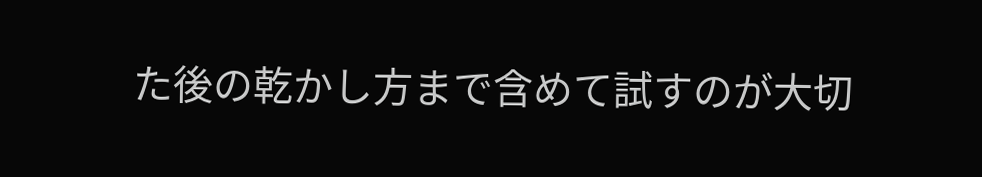た後の乾かし方まで含めて試すのが大切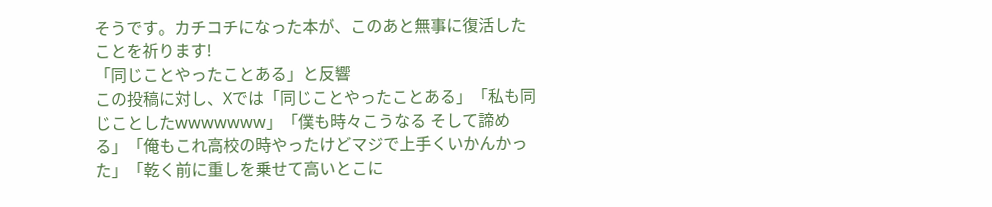そうです。カチコチになった本が、このあと無事に復活したことを祈ります!
「同じことやったことある」と反響
この投稿に対し、Xでは「同じことやったことある」「私も同じことしたwwwwwww」「僕も時々こうなる そして諦める」「俺もこれ高校の時やったけどマジで上手くいかんかった」「乾く前に重しを乗せて高いとこに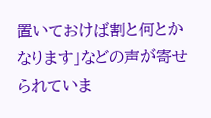置いておけば割と何とかなります」などの声が寄せられていま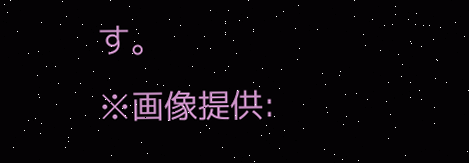す。
※画像提供: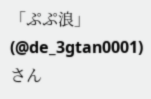「ぷぷ浪」(@de_3gtan0001)さん